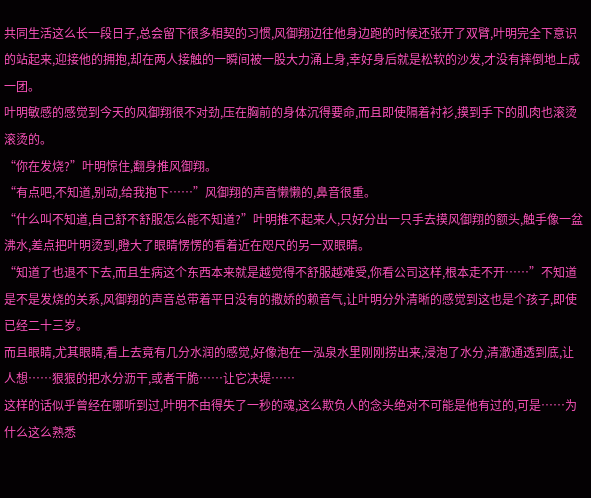共同生活这么长一段日子,总会留下很多相契的习惯,风御翔边往他身边跑的时候还张开了双臂,叶明完全下意识的站起来,迎接他的拥抱,却在两人接触的一瞬间被一股大力涌上身,幸好身后就是松软的沙发,才没有摔倒地上成一团。
叶明敏感的感觉到今天的风御翔很不对劲,压在胸前的身体沉得要命,而且即使隔着衬衫,摸到手下的肌肉也滚烫滚烫的。
“你在发烧?”叶明惊住,翻身推风御翔。
“有点吧,不知道,别动,给我抱下……”风御翔的声音懒懒的,鼻音很重。
“什么叫不知道,自己舒不舒服怎么能不知道?”叶明推不起来人,只好分出一只手去摸风御翔的额头,触手像一盆沸水,差点把叶明烫到,瞪大了眼睛愣愣的看着近在咫尺的另一双眼睛。
“知道了也退不下去,而且生病这个东西本来就是越觉得不舒服越难受,你看公司这样,根本走不开……”不知道是不是发烧的关系,风御翔的声音总带着平日没有的撒娇的赖音气,让叶明分外清晰的感觉到这也是个孩子,即使已经二十三岁。
而且眼睛,尤其眼睛,看上去竟有几分水润的感觉,好像泡在一泓泉水里刚刚捞出来,浸泡了水分,清澈通透到底,让人想……狠狠的把水分沥干,或者干脆……让它决堤……
这样的话似乎曾经在哪听到过,叶明不由得失了一秒的魂,这么欺负人的念头绝对不可能是他有过的,可是……为什么这么熟悉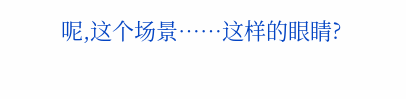呢,这个场景……这样的眼睛?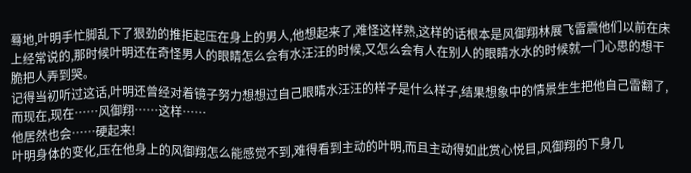蓦地,叶明手忙脚乱下了狠劲的推拒起压在身上的男人,他想起来了,难怪这样熟,这样的话根本是风御翔林展飞雷震他们以前在床上经常说的,那时候叶明还在奇怪男人的眼睛怎么会有水汪汪的时候,又怎么会有人在别人的眼睛水水的时候就一门心思的想干脆把人弄到哭。
记得当初听过这话,叶明还曾经对着镜子努力想想过自己眼睛水汪汪的样子是什么样子,结果想象中的情景生生把他自己雷翻了,而现在,现在……风御翔……这样……
他居然也会……硬起来!
叶明身体的变化,压在他身上的风御翔怎么能感觉不到,难得看到主动的叶明,而且主动得如此赏心悦目,风御翔的下身几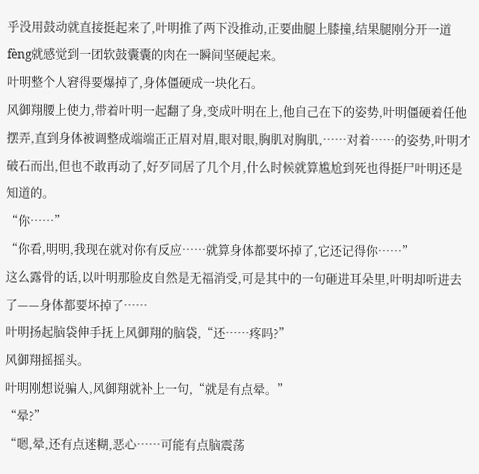乎没用鼓动就直接挺起来了,叶明推了两下没推动,正要曲腿上膝撞,结果腿刚分开一道fèng就感觉到一团软鼓囊囊的肉在一瞬间坚硬起来。
叶明整个人窘得要爆掉了,身体僵硬成一块化石。
风御翔腰上使力,带着叶明一起翻了身,变成叶明在上,他自己在下的姿势,叶明僵硬着任他摆弄,直到身体被调整成端端正正眉对眉,眼对眼,胸肌对胸肌,……对着……的姿势,叶明才破石而出,但也不敢再动了,好歹同居了几个月,什么时候就算尴尬到死也得挺尸叶明还是知道的。
“你……”
“你看,明明,我现在就对你有反应……就算身体都要坏掉了,它还记得你……”
这么露骨的话,以叶明那脸皮自然是无福消受,可是其中的一句砸进耳朵里,叶明却听进去了——身体都要坏掉了……
叶明扬起脑袋伸手抚上风御翔的脑袋,“还……疼吗?”
风御翔摇摇头。
叶明刚想说骗人,风御翔就补上一句,“就是有点晕。”
“晕?”
“嗯,晕,还有点迷糊,恶心……可能有点脑震荡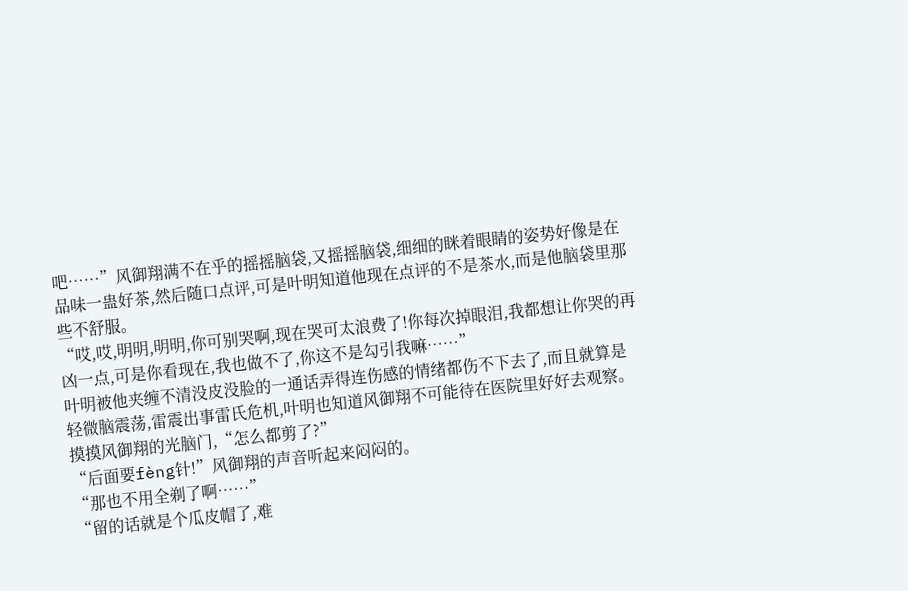吧……”风御翔满不在乎的摇摇脑袋,又摇摇脑袋,细细的眯着眼睛的姿势好像是在品味一蛊好茶,然后随口点评,可是叶明知道他现在点评的不是茶水,而是他脑袋里那些不舒服。
“哎,哎,明明,明明,你可别哭啊,现在哭可太浪费了!你每次掉眼泪,我都想让你哭的再凶一点,可是你看现在,我也做不了,你这不是勾引我嘛……”
叶明被他夹缠不清没皮没脸的一通话弄得连伤感的情绪都伤不下去了,而且就算是轻微脑震荡,雷震出事雷氏危机,叶明也知道风御翔不可能待在医院里好好去观察。
摸摸风御翔的光脑门,“怎么都剪了?”
“后面要fèng针!”风御翔的声音听起来闷闷的。
“那也不用全剃了啊……”
“留的话就是个瓜皮帽了,难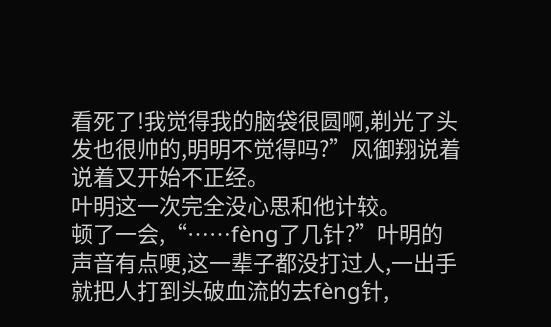看死了!我觉得我的脑袋很圆啊,剃光了头发也很帅的,明明不觉得吗?”风御翔说着说着又开始不正经。
叶明这一次完全没心思和他计较。
顿了一会,“……fèng了几针?”叶明的声音有点哽,这一辈子都没打过人,一出手就把人打到头破血流的去fèng针,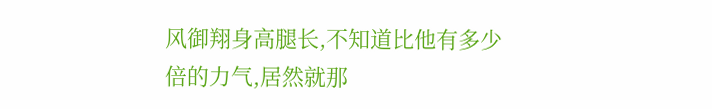风御翔身高腿长,不知道比他有多少倍的力气,居然就那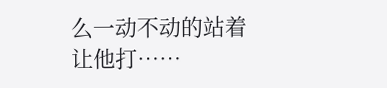么一动不动的站着让他打……